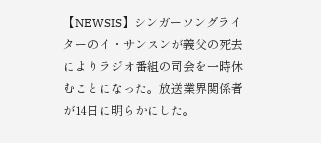【NEWSIS】シンガーソングライターのイ・サンスンが義父の死去によりラジオ番組の司会を一時休むことになった。放送業界関係者が14日に明らかにした。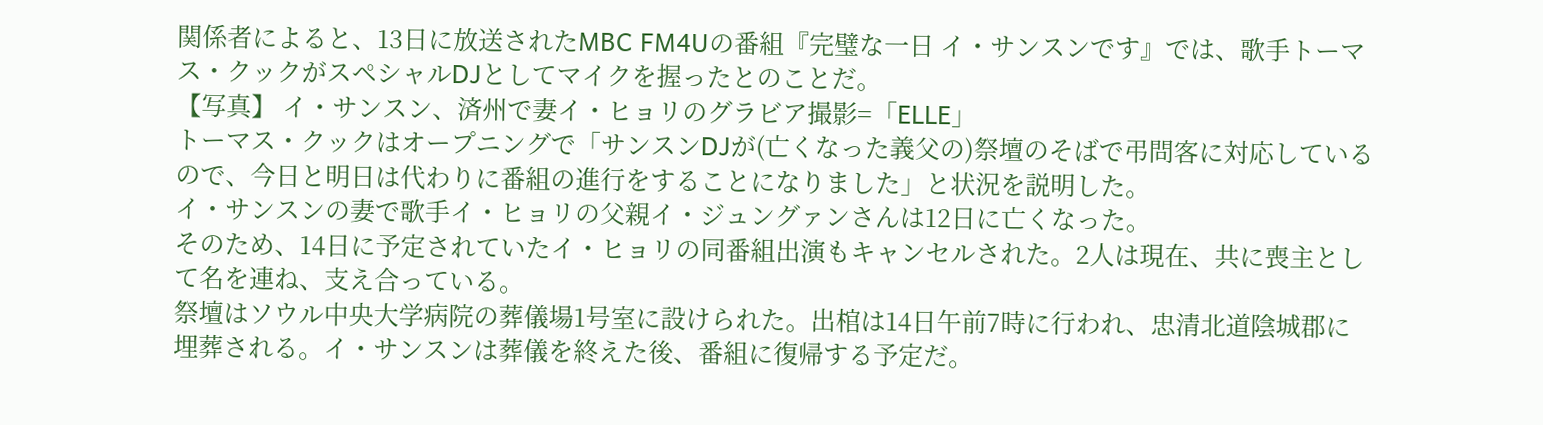関係者によると、13日に放送されたMBC FM4Uの番組『完璧な一日 イ・サンスンです』では、歌手トーマス・クックがスペシャルDJとしてマイクを握ったとのことだ。
【写真】 イ・サンスン、済州で妻イ・ヒョリのグラビア撮影=「ELLE」
トーマス・クックはオープニングで「サンスンDJが(亡くなった義父の)祭壇のそばで弔問客に対応しているので、今日と明日は代わりに番組の進行をすることになりました」と状況を説明した。
イ・サンスンの妻で歌手イ・ヒョリの父親イ・ジュングァンさんは12日に亡くなった。
そのため、14日に予定されていたイ・ヒョリの同番組出演もキャンセルされた。2人は現在、共に喪主として名を連ね、支え合っている。
祭壇はソウル中央大学病院の葬儀場1号室に設けられた。出棺は14日午前7時に行われ、忠清北道陰城郡に埋葬される。イ・サンスンは葬儀を終えた後、番組に復帰する予定だ。